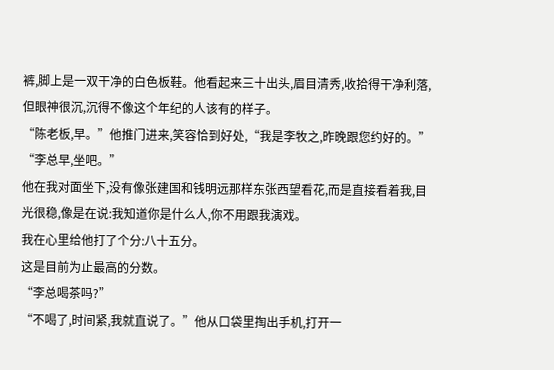裤,脚上是一双干净的白色板鞋。他看起来三十出头,眉目清秀,收拾得干净利落,但眼神很沉,沉得不像这个年纪的人该有的样子。
“陈老板,早。”他推门进来,笑容恰到好处,“我是李牧之,昨晚跟您约好的。”
“李总早,坐吧。”
他在我对面坐下,没有像张建国和钱明远那样东张西望看花,而是直接看着我,目光很稳,像是在说:我知道你是什么人,你不用跟我演戏。
我在心里给他打了个分:八十五分。
这是目前为止最高的分数。
“李总喝茶吗?”
“不喝了,时间紧,我就直说了。”他从口袋里掏出手机,打开一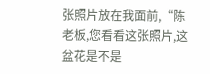张照片放在我面前,“陈老板,您看看这张照片,这盆花是不是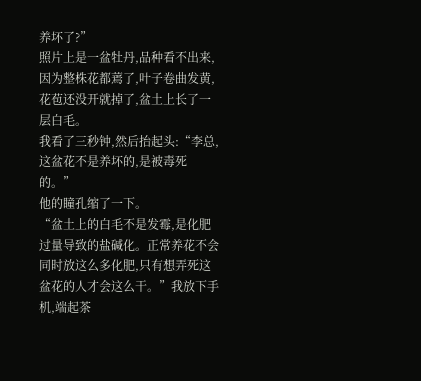养坏了?”
照片上是一盆牡丹,品种看不出来,因为整株花都蔫了,叶子卷曲发黄,花苞还没开就掉了,盆土上长了一层白毛。
我看了三秒钟,然后抬起头:“李总,这盆花不是养坏的,是被毒死的。”
他的瞳孔缩了一下。
“盆土上的白毛不是发霉,是化肥过量导致的盐碱化。正常养花不会同时放这么多化肥,只有想弄死这盆花的人才会这么干。”我放下手机,端起茶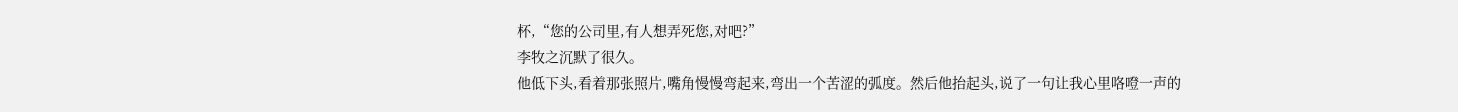杯,“您的公司里,有人想弄死您,对吧?”
李牧之沉默了很久。
他低下头,看着那张照片,嘴角慢慢弯起来,弯出一个苦涩的弧度。然后他抬起头,说了一句让我心里咯噔一声的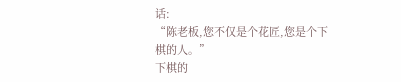话:
“陈老板,您不仅是个花匠,您是个下棋的人。”
下棋的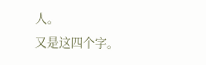人。
又是这四个字。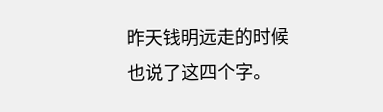昨天钱明远走的时候也说了这四个字。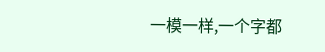一模一样,一个字都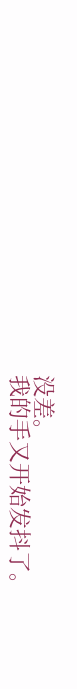没差。
我的手又开始发抖了。